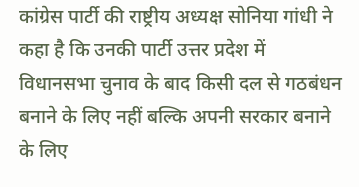कांग्रेस पार्टी की राष्ट्रीय अध्यक्ष सोनिया गांधी ने कहा है कि उनकी पार्टी उत्तर प्रदेश में विधानसभा चुनाव के बाद किसी दल से गठबंधन बनाने के लिए नहीं बल्कि अपनी सरकार बनाने के लिए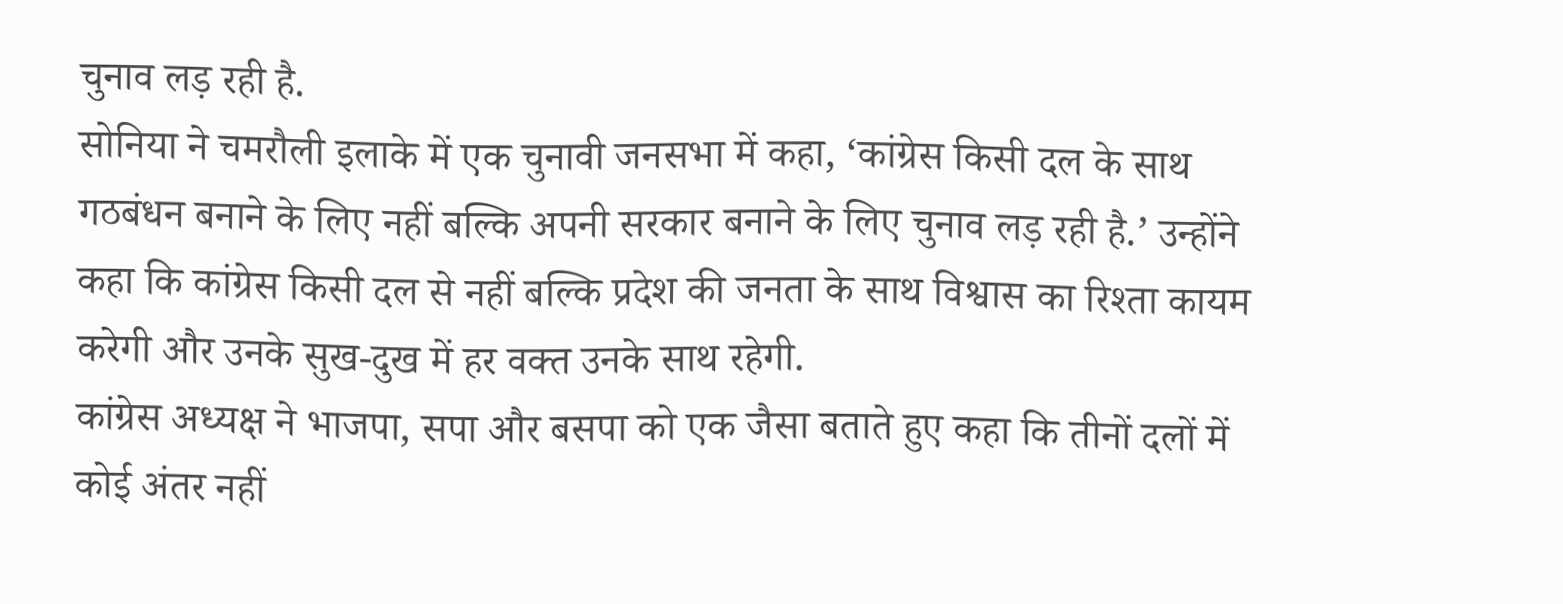चुनाव लड़ रही है.
सोनिया ने चमरौली इलाके में एक चुनावी जनसभा में कहा, ‘कांग्रेस किसी दल के साथ गठबंधन बनाने के लिए नहीं बल्कि अपनी सरकार बनाने के लिए चुनाव लड़ रही है.’ उन्होंने कहा कि कांग्रेस किसी दल से नहीं बल्कि प्रदेश की जनता के साथ विश्वास का रिश्ता कायम करेगी और उनके सुख-दुख में हर वक्त उनके साथ रहेगी.
कांग्रेस अध्यक्ष ने भाजपा, सपा और बसपा को एक जैसा बताते हुए कहा कि तीनों दलों में कोई अंतर नहीं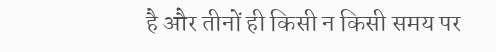है और तीनों ही किसी न किसी समय पर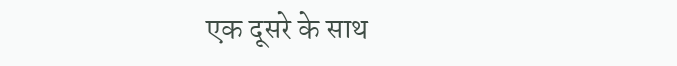एक दूसरे के साथ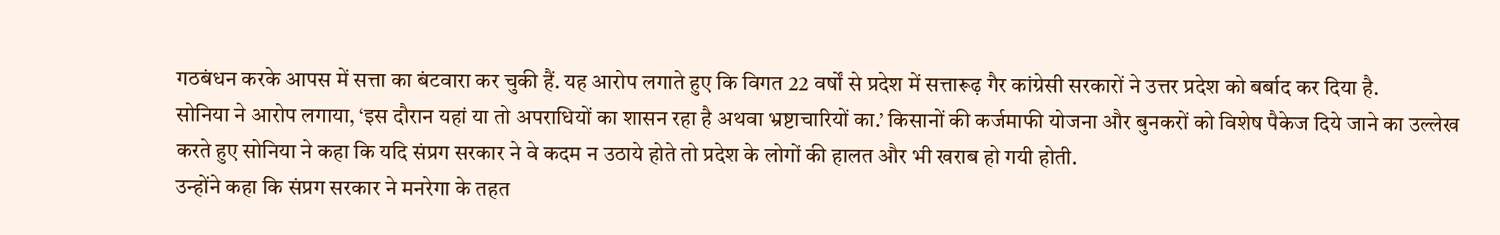गठबंधन करके आपस में सत्ता का बंटवारा कर चुकी हैं. यह आरोप लगाते हुए कि विगत 22 वर्षों से प्रदेश में सत्तारूढ़ गैर कांग्रेसी सरकारों ने उत्तर प्रदेश को बर्बाद कर दिया है.
सोनिया ने आरोप लगाया, ‘इस दौरान यहां या तो अपराधियों का शासन रहा है अथवा भ्रष्टाचारियों का.’ किसानों की कर्जमाफी योजना और बुनकरों को विशेष पैकेज दिये जाने का उल्लेख करते हुए सोनिया ने कहा कि यदि संप्रग सरकार ने वे कदम न उठाये होते तो प्रदेश के लोगों की हालत और भी खराब हो गयी होती.
उन्होंने कहा कि संप्रग सरकार ने मनरेगा के तहत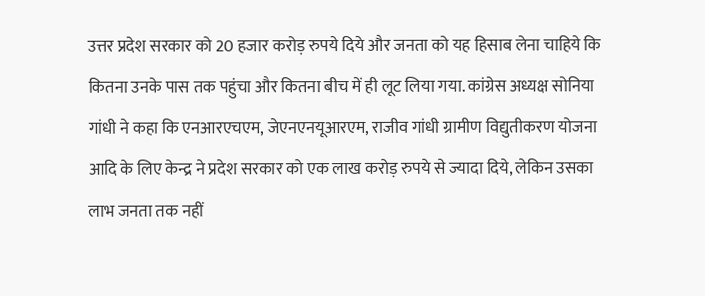उत्तर प्रदेश सरकार को 20 हजार करोड़ रुपये दिये और जनता को यह हिसाब लेना चाहिये कि कितना उनके पास तक पहुंचा और कितना बीच में ही लूट लिया गया. कांग्रेस अध्यक्ष सोनिया गांधी ने कहा कि एनआरएचएम, जेएनएनयूआरएम, राजीव गांधी ग्रामीण विद्युतीकरण योजना आदि के लिए केन्द्र ने प्रदेश सरकार को एक लाख करोड़ रुपये से ज्यादा दिये, लेकिन उसका लाभ जनता तक नहीं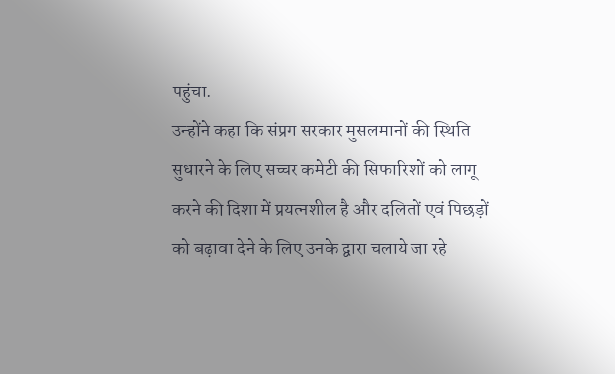पहुंचा.
उन्होंने कहा कि संप्रग सरकार मुसलमानों की स्थिति सुधारने के लिए सच्चर कमेटी की सिफारिशों को लागू करने की दिशा में प्रयत्नशील है और दलितों एवं पिछड़ों को बढ़ावा देने के लिए उनके द्वारा चलाये जा रहे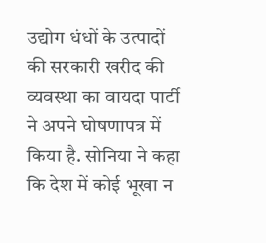उद्योग धंधों के उत्पादों की सरकारी खरीद की व्यवस्था का वायदा पार्टी ने अपने घोषणापत्र में किया है. सोनिया ने कहा कि देश में कोई भूखा न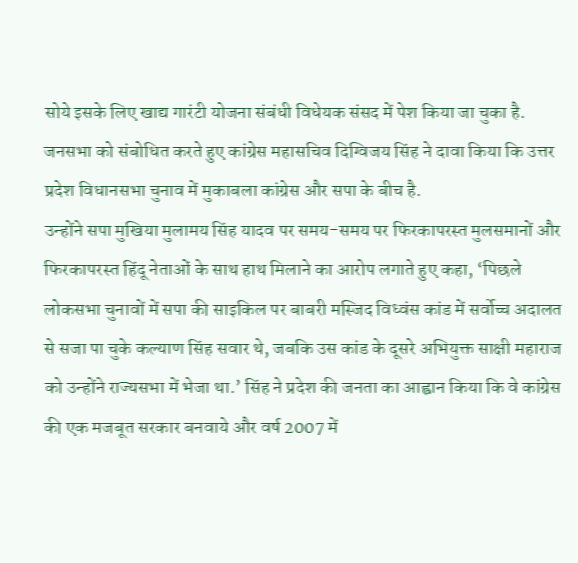सोये इसके लिए खाद्य गारंटी योजना संबंधी विधेयक संसद में पेश किया जा चुका है.
जनसभा को संबोधित करते हुए कांग्रेस महासचिव दिग्विजय सिंह ने दावा किया कि उत्तर प्रदेश विधानसभा चुनाव में मुकाबला कांग्रेस और सपा के बीच है.
उन्होंने सपा मुखिया मुलामय सिंह यादव पर समय-समय पर फिरकापरस्त मुलसमानों और फिरकापरस्त हिंदू नेताओं के साथ हाथ मिलाने का आरोप लगाते हुए कहा, ‘पिछले लोकसभा चुनावों में सपा की साइकिल पर बाबरी मस्जिद विध्वंस कांड में सर्वोच्च अदालत से सजा पा चुके कल्याण सिंह सवार थे, जबकि उस कांड के दूसरे अभियुक्त साक्षी महाराज को उन्होंने राज्यसभा में भेजा था.’ सिंह ने प्रदेश की जनता का आह्वान किया कि वे कांग्रेस की एक मजबूत सरकार बनवाये और वर्ष 2007 में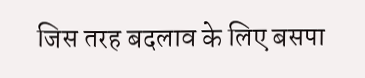जिस तरह बदलाव के लिए बसपा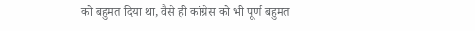को बहुमत दिया था, वैसे ही कांग्रेस को भी पूर्ण बहुमत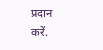प्रदान करें.